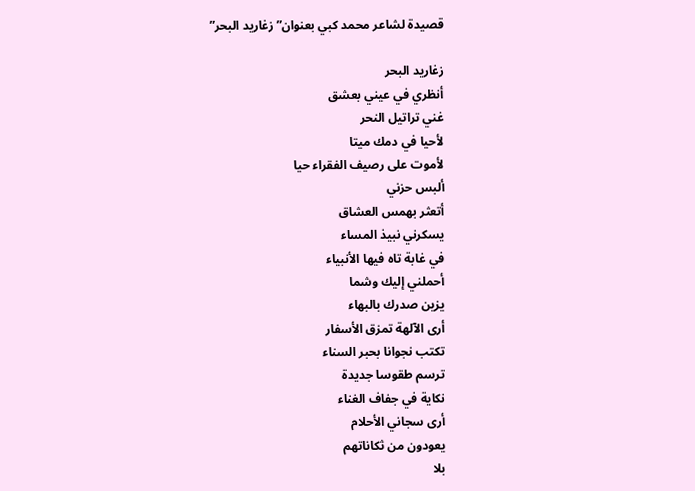قصيدة لشاعر محمد كبي بعنوان” زغاريد البحر”

زغاريد البحر
أنظري في عيني بعشق
غني تراتيل النحر
لأحيا في دمك ميتا
لأموت على رصيف الفقراء حيا
ألبس حزني
أتعثر بهمس العشاق
يسكرني نبيذ المساء
في غابة تاه فيها الأنبياء
أحملني إليك وشما
يزين صدرك بالبهاء
أرى الآلهة تمزق الأسفار
تكتب نجوانا بحبر السناء
ترسم طقوسا جديدة
نكاية في جفاف الغناء
أرى سجاني الأحلام
يعودون من ثكاناتهم
بلا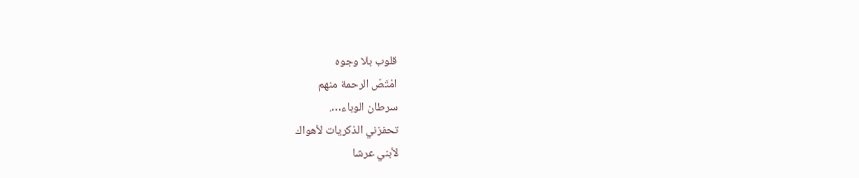قلوب بلا وجوه
امْتَصّ الرحمة منهم
سرطان الوباء….
تحفزني الذكريات لأهواك
لأبني عرشا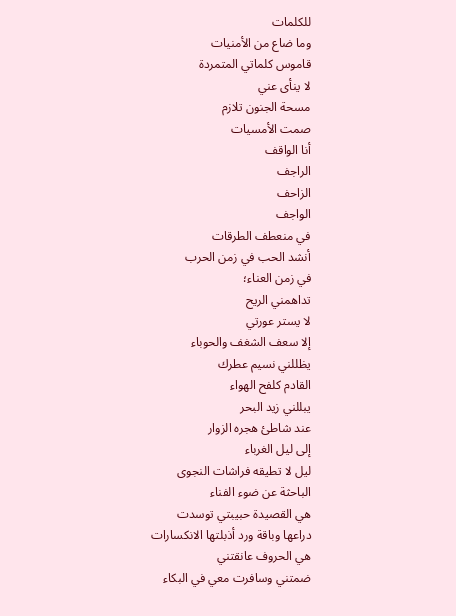للكلمات
وما ضاع من الأمنيات
قاموس كلماتي المتمردة
لا ينأى عني
مسحة الجنون تلازم
صمت الأمسيات
أنا الواقف
الراجف
الزاحف
الواجف
في منعطف الطرقات
أنشد الحب في زمن الحرب
في زمن العناء؛
تداهمني الريح
لا يستر عورتي
إلا سعف الشغف والحوباء
يظللني نسيم عطرك
القادم كلفح الهواء
يبللني زيد البحر
عند شاطئ هجره الزوار
إلى ليل الغرباء
ليل لا تطيقه فراشات النجوى
الباحثة عن ضوء الفناء
هي القصيدة حبيبتي توسدت
دراعها وباقة ورد أذبلتها الانكسارات
هي الحروف عانقتني
ضمتني وسافرت معي في البكاء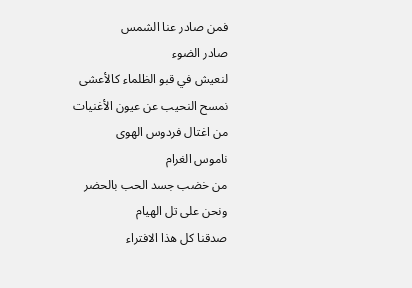فمن صادر عنا الشمس
صادر الضوء
لنعيش في قبو الظلماء كالأعشى
نمسح النحيب عن عيون الأغنيات
من اغتال فردوس الهوى
ناموس الغرام
من خضب جسد الحب بالحضر
ونحن على تل الهيام
صدقنا كل هذا الافتراء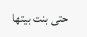حتى بنت بيتها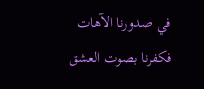في صدورنا الآهات
فكفرنا بصوت العشق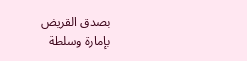بصدق القريض
بإمارة وسلطة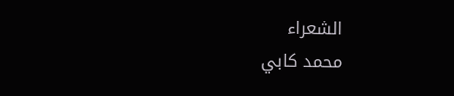الشعراء
محمد كابي